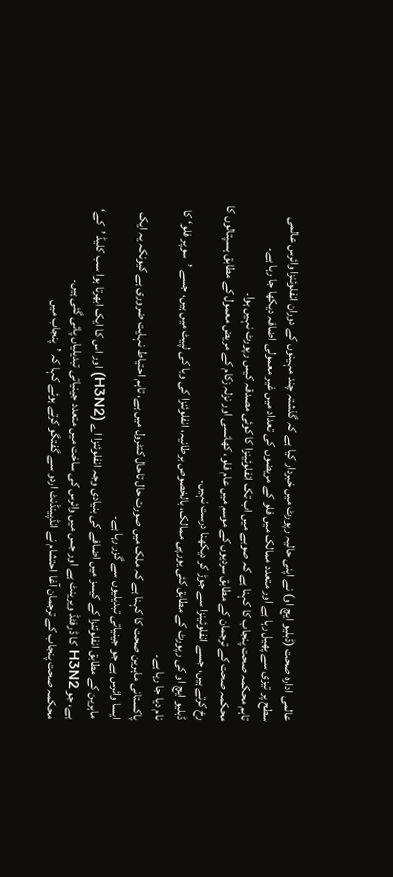عالمی ادارہ صحت (ڈبلیو ایچ او) نے اپنی حالیہ رپورٹ میں خبردار کیا ہے کہ گذشتہ چند مہینوں کے دوران انفلوئنزا وائرس عالمی سطح پر تیزی سے پھیل رہا ہے اور متعدد ممالک میں فلو کے مریضوں کی تعداد میں غیر معمولی اضافہ دیکھا جا رہا ہے۔
تاہم محکمہ صحت پنجاب کا کہنا ہے کہ صوبے میں اب تک انفلوئینزا کا کوئی مصدقہ کیس رپورٹ نہیں ہوا۔
محکمہ صحت کے ترجمان کے مطابق سردیوں کے موسم میں عام فلو، کھانسی اور نزلہ زکام کے مریض معمول کے مطابق ہسپتالوں کا رخ کرتے ہیں، جسے انفلوئینزا سے جوڑ کر دیکھنا درست نہیں۔
ڈبلیو ایچ او کی رپورٹ کے مطابق کئی یورپی ممالک، بالخصوص برطانیہ، انفلوئنزا کی وبا کی لپیٹ میں ہیں، جسے ’سوپر فلو‘ کا نام دیا جا رہا ہے۔
پاکستانی ماہرین صحت کا کہنا ہے کہ ملک میں صورت حال تاحال کنٹرول میں ہے، تاہم احتیاط نہایت ضروری ہے کیونکہ یہ ایک ایسا وائرس ہے جو جینیاتی تبدیلیوں سے گزر رہا ہے۔
ماہرین کے مطابق انفلوئنزا کے کیسز میں اضافے کی بنیادی وجہ انفلوئنزا اے (H3N2) اور اس کا ایک ابھرتا ہوا سب کلیڈ ’کے‘ ہے، جو H3N2 کا ڈرفٹڈ ویرینٹ ہے اور جس میں وائرس کی ساخت میں متعدد جینیاتی تبدیلیاں پائی گئی ہیں۔
محکمہ صحت پنجاب کے ترجمان آغا احتشام نے انڈپینڈنٹ اردو سے گفتگو کرتے ہوئے کہا کہ ’پنجاب میں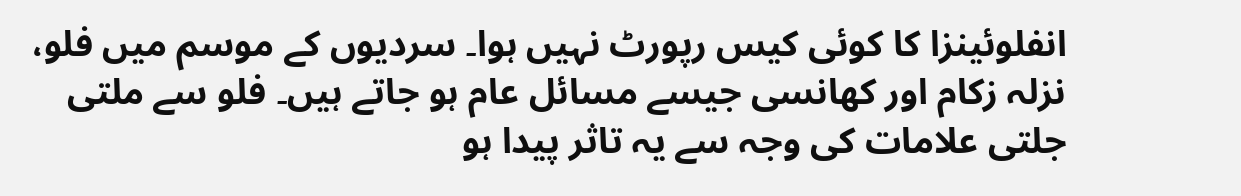انفلوئینزا کا کوئی کیس رپورٹ نہیں ہوا۔ سردیوں کے موسم میں فلو، نزلہ زکام اور کھانسی جیسے مسائل عام ہو جاتے ہیں۔ فلو سے ملتی جلتی علامات کی وجہ سے یہ تاثر پیدا ہو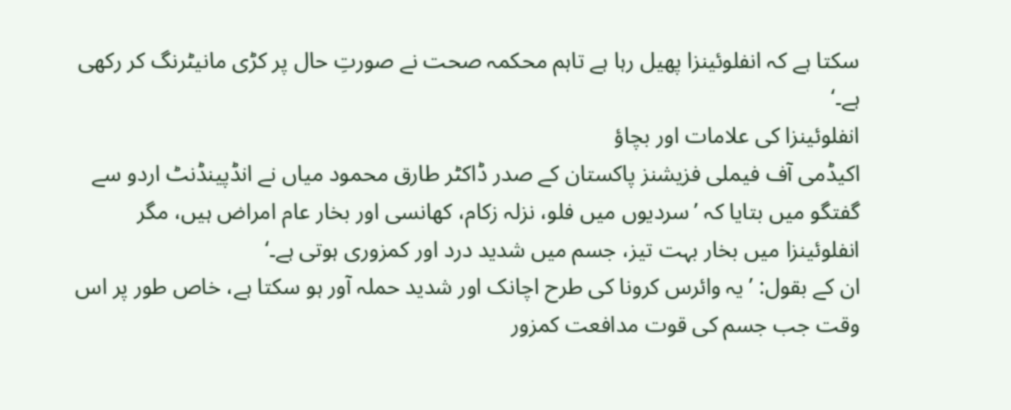سکتا ہے کہ انفلوئینزا پھیل رہا ہے تاہم محکمہ صحت نے صورتِ حال پر کڑی مانیٹرنگ کر رکھی ہے۔‘
انفلوئینزا کی علامات اور بچاؤ
اکیڈمی آف فیملی فزیشنز پاکستان کے صدر ڈاکٹر طارق محمود میاں نے انڈپینڈنٹ اردو سے گفتگو میں بتایا کہ ’سردیوں میں فلو، نزلہ زکام، کھانسی اور بخار عام امراض ہیں، مگر انفلوئینزا میں بخار بہت تیز، جسم میں شدید درد اور کمزوری ہوتی ہے۔‘
ان کے بقول: ’ یہ وائرس کرونا کی طرح اچانک اور شدید حملہ آور ہو سکتا ہے، خاص طور پر اس وقت جب جسم کی قوت مدافعت کمزور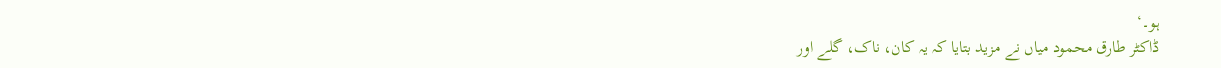ہو۔‘
ڈاکٹر طارق محمود میاں نے مزید بتایا کہ یہ کان، ناک، گلے اور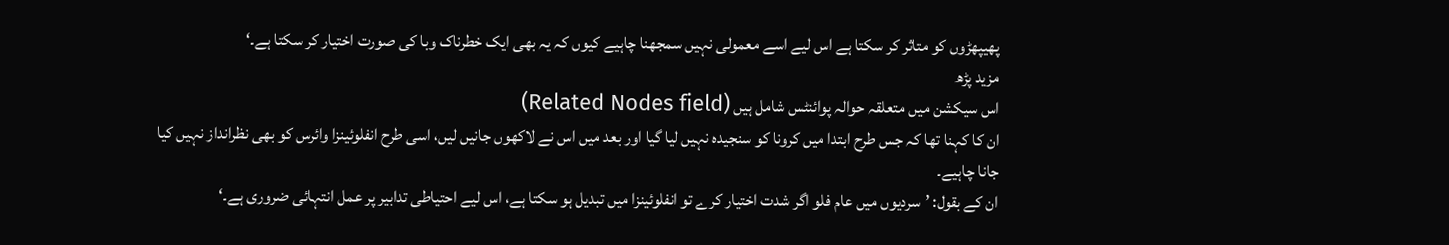پھیپھڑوں کو متاثر کر سکتا ہے اس لیے اسے معمولی نہیں سمجھنا چاہیے کیوں کہ یہ بھی ایک خطرناک وبا کی صورت اختیار کر سکتا ہے۔‘
مزید پڑھ
اس سیکشن میں متعلقہ حوالہ پوائنٹس شامل ہیں (Related Nodes field)
ان کا کہنا تھا کہ جس طرح ابتدا میں کرونا کو سنجیدہ نہیں لیا گیا اور بعد میں اس نے لاکھوں جانیں لیں، اسی طرح انفلوئینزا وائرس کو بھی نظرانداز نہیں کیا جانا چاہیے۔
ان کے بقول: ’سردیوں میں عام فلو اگر شدت اختیار کرے تو انفلوئینزا میں تبدیل ہو سکتا ہے، اس لیے احتیاطی تدابیر پر عمل انتہائی ضروری ہے۔‘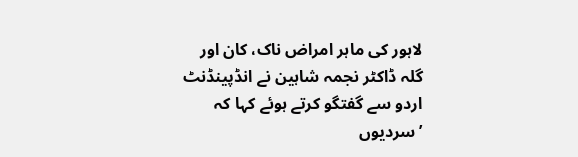لاہور کی ماہر امراض ناک، کان اور گلہ ڈاکٹر نجمہ شاہین نے انڈپینڈنٹ اردو سے گفتگو کرتے ہوئے کہا کہ ’سردیوں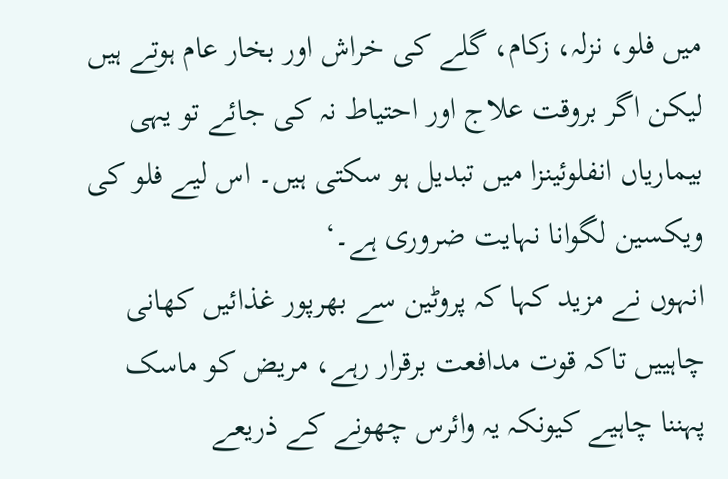میں فلو، نزلہ، زکام، گلے کی خراش اور بخار عام ہوتے ہیں لیکن اگر بروقت علاج اور احتیاط نہ کی جائے تو یہی بیماریاں انفلوئینزا میں تبدیل ہو سکتی ہیں۔ اس لیے فلو کی ویکسین لگوانا نہایت ضروری ہے۔‘
انہوں نے مزید کہا کہ پروٹین سے بھرپور غذائیں کھانی چاہییں تاکہ قوت مدافعت برقرار رہے، مریض کو ماسک پہننا چاہیے کیونکہ یہ وائرس چھونے کے ذریعے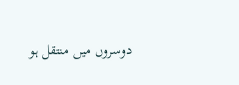دوسروں میں منتقل ہو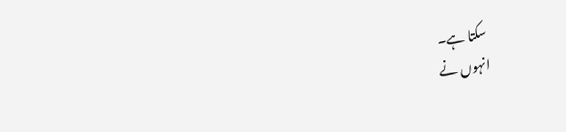سکتا ہے۔
انہوں نے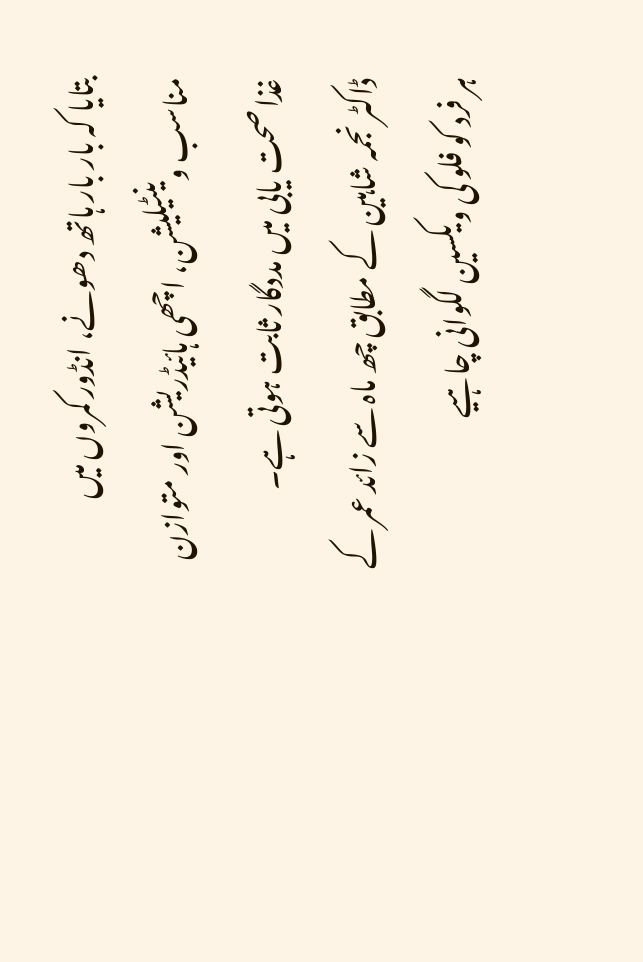بتایا کہ بار بار ہاتھ دھونے، انڈور کمروں میں مناسب وینٹیلیشن، اچھی ہائیڈریشن اور متوازن غذا صحت یابی میں مددگار ثابت ہوتی ہے۔
ڈاکٹر نجمہ شاہین کے مطابق چھ ماہ سے زائد عمر کے ہر فرد کو فلو کی ویکسین لگوانی چاہیے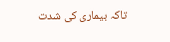تاکہ بیماری کی شدت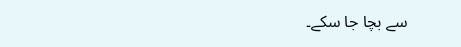سے بچا جا سکے۔